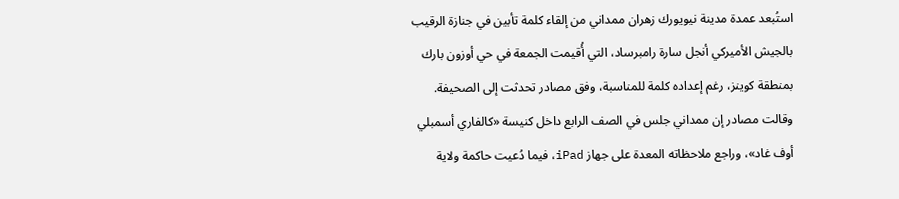استُبعد عمدة مدينة نيويورك زهران ممداني من إلقاء كلمة تأبين في جنازة الرقيب بالجيش الأميركي أنجل سارة رامبرساد، التي أُقيمت الجمعة في حي أوزون بارك بمنطقة كوينز، رغم إعداده كلمة للمناسبة، وفق مصادر تحدثت إلى الصحيفة.
وقالت مصادر إن ممداني جلس في الصف الرابع داخل كنيسة «كالفاري أسمبلي أوف غاد»، وراجع ملاحظاته المعدة على جهاز iPad، فيما دُعيت حاكمة ولاية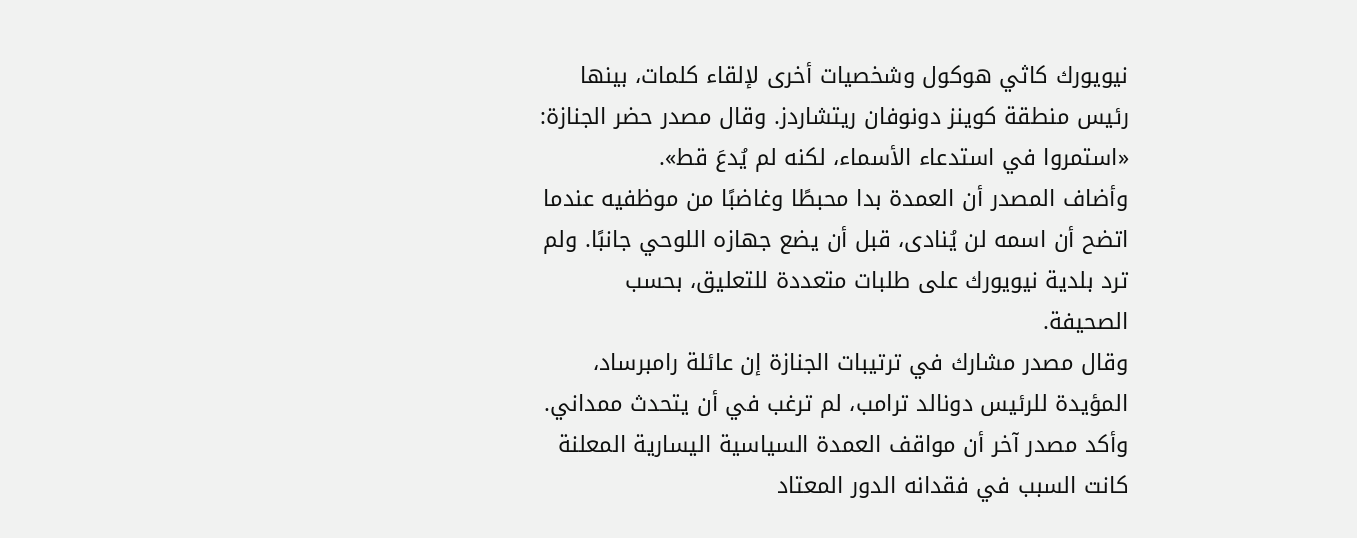نيويورك كاثي هوكول وشخصيات أخرى لإلقاء كلمات، بينها رئيس منطقة كوينز دونوفان ريتشاردز. وقال مصدر حضر الجنازة: «استمروا في استدعاء الأسماء، لكنه لم يُدعَ قط».
وأضاف المصدر أن العمدة بدا محبطًا وغاضبًا من موظفيه عندما اتضح أن اسمه لن يُنادى، قبل أن يضع جهازه اللوحي جانبًا. ولم ترد بلدية نيويورك على طلبات متعددة للتعليق، بحسب الصحيفة.
وقال مصدر مشارك في ترتيبات الجنازة إن عائلة رامبرساد، المؤيدة للرئيس دونالد ترامب، لم ترغب في أن يتحدث ممداني. وأكد مصدر آخر أن مواقف العمدة السياسية اليسارية المعلنة كانت السبب في فقدانه الدور المعتاد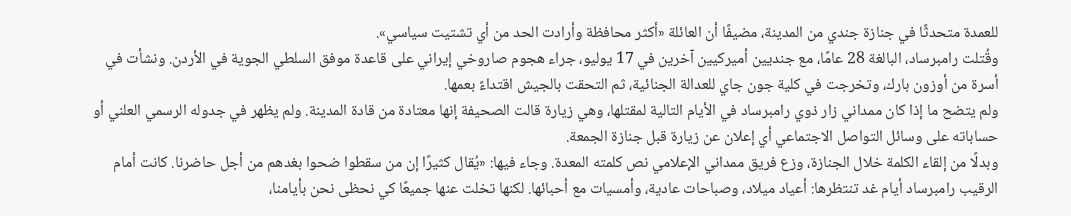للعمدة متحدثًا في جنازة جندي من المدينة، مضيفًا أن العائلة «أكثر محافظة وأرادت الحد من أي تشتيت سياسي».
وقُتلت رامبرساد، البالغة 28 عامًا، مع جنديين أميركيين آخرين في 17 يوليو، جراء هجوم صاروخي إيراني على قاعدة موفق السلطي الجوية في الأردن. ونشأت في أسرة من أوزون بارك، وتخرجت في كلية جون جاي للعدالة الجنائية، ثم التحقت بالجيش اقتداءً بعمها.
ولم يتضح ما إذا كان ممداني زار ذوي رامبرساد في الأيام التالية لمقتلها، وهي زيارة قالت الصحيفة إنها معتادة من قادة المدينة. ولم يظهر في جدوله الرسمي العلني أو حساباته على وسائل التواصل الاجتماعي أي إعلان عن زيارة قبل جنازة الجمعة.
وبدلًا من إلقاء الكلمة خلال الجنازة، وزع فريق ممداني الإعلامي نص كلمته المعدة. وجاء فيها: «يُقال كثيرًا إن من سقطوا ضحوا بغدهم من أجل حاضرنا. كانت أمام الرقيب رامبرساد أيام غد تنتظرها: أعياد ميلاد، وصباحات عادية، وأمسيات مع أحبائها. لكنها تخلت عنها جميعًا كي نحظى نحن بأيامنا،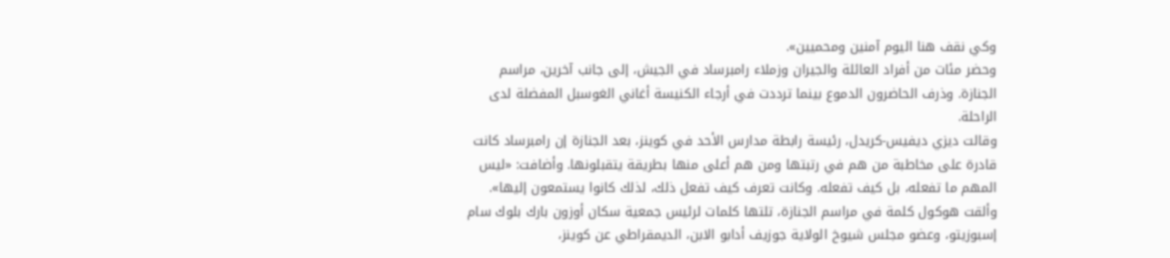وكي نقف هنا اليوم آمنين ومحميين».
وحضر مئات من أفراد العائلة والجيران وزملاء رامبرساد في الجيش، إلى جانب آخرين، مراسم الجنازة. وذرف الحاضرون الدموع بينما ترددت في أرجاء الكنيسة أغاني الغوسبل المفضلة لدى الراحلة.
وقالت ديزي ديفيس-كريدل، رئيسة رابطة مدارس الأحد في كوينز، بعد الجنازة إن رامبرساد كانت قادرة على مخاطبة من هم في رتبتها ومن هم أعلى منها بطريقة يتقبلونها. وأضافت: «ليس المهم ما تفعله، بل كيف تفعله. وكانت تعرف كيف تفعل ذلك، لذلك كانوا يستمعون إليها».
وألقت هوكول كلمة في مراسم الجنازة، تلتها كلمات لرئيس جمعية سكان أوزون بارك بلوك سام إسبوزيتو، وعضو مجلس شيوخ الولاية جوزيف أدابو الابن، الديمقراطي عن كوينز،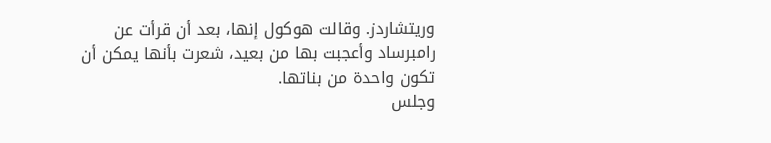وريتشاردز. وقالت هوكول إنها، بعد أن قرأت عن رامبرساد وأعجبت بها من بعيد، شعرت بأنها يمكن أن تكون واحدة من بناتها.
وجلس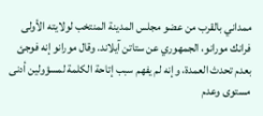ممداني بالقرب من عضو مجلس المدينة المنتخب لولايته الأولى فرانك مورانو، الجمهوري عن ستاتن آيلاند. وقال مورانو إنه فوجئ بعدم تحدث العمدة، وإنه لم يفهم سبب إتاحة الكلمة لمسؤولين أدنى مستوى وعدم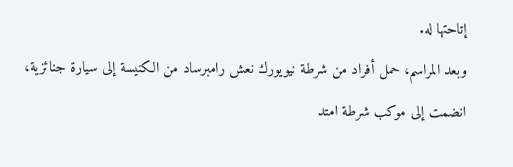إتاحتها له.
وبعد المراسم، حمل أفراد من شرطة نيويورك نعش رامبرساد من الكنيسة إلى سيارة جنائزية، انضمت إلى موكب شرطة امتد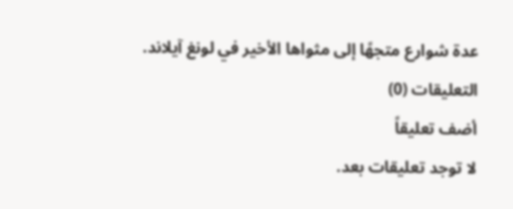عدة شوارع متجهًا إلى مثواها الأخير في لونغ آيلاند.
التعليقات (0)
أضف تعليقاً
لا توجد تعليقات بعد.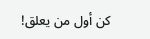كن أول من يعلق!